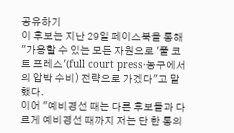공유하기
이 후보는 지난 29일 페이스북을 통해 "가용할 수 있는 모든 자원으로 '풀 코트 프레스'(full court press·농구에서의 압박 수비) 전략으로 가겠다"고 말했다.
이어 "예비경선 때는 다른 후보들과 다르게 예비경선 때까지 저는 단 한 통의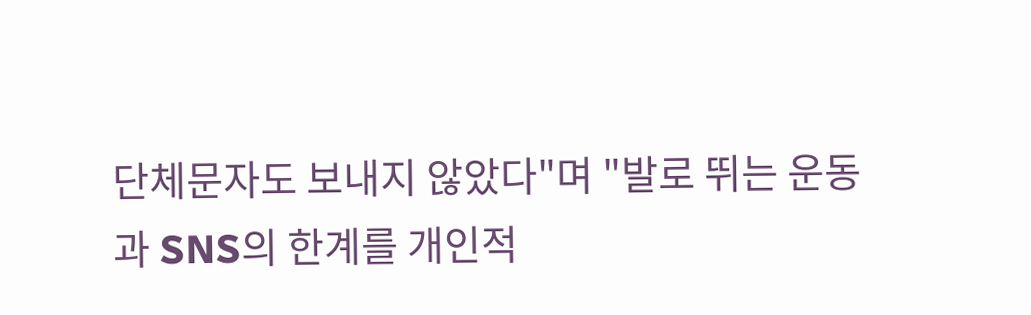단체문자도 보내지 않았다"며 "발로 뛰는 운동과 SNS의 한계를 개인적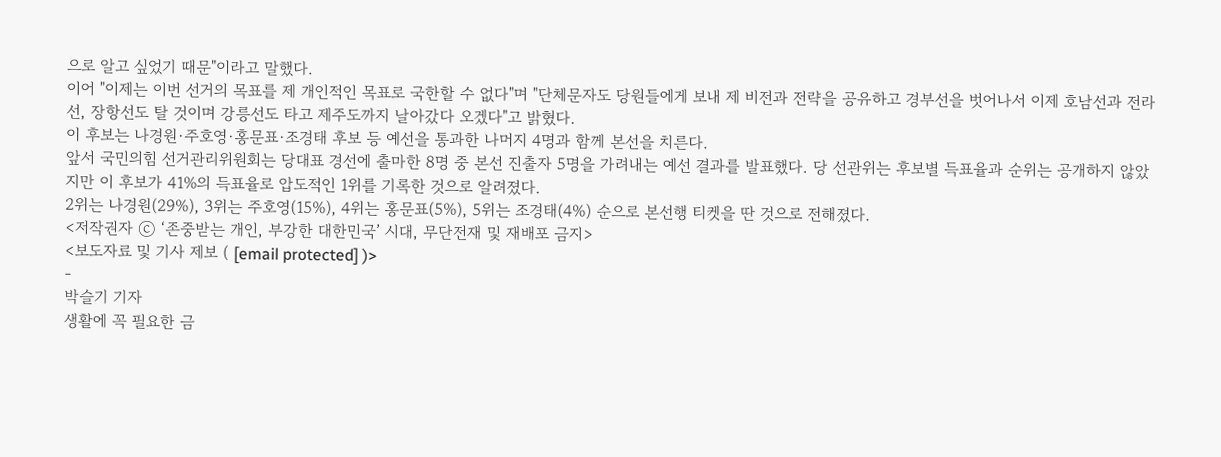으로 알고 싶었기 때문"이라고 말했다.
이어 "이제는 이번 선거의 목표를 제 개인적인 목표로 국한할 수 없다"며 "단체문자도 당원들에게 보내 제 비전과 전략을 공유하고 경부선을 벗어나서 이제 호남선과 전라선, 장항선도 탈 것이며 강릉선도 타고 제주도까지 날아갔다 오겠다"고 밝혔다.
이 후보는 나경원·주호영·홍문표·조경태 후보 등 예선을 통과한 나머지 4명과 함께 본선을 치른다.
앞서 국민의힘 선거관리위원회는 당대표 경선에 출마한 8명 중 본선 진출자 5명을 가려내는 예선 결과를 발표했다. 당 선관위는 후보별 득표율과 순위는 공개하지 않았지만 이 후보가 41%의 득표율로 압도적인 1위를 기록한 것으로 알려졌다.
2위는 나경원(29%), 3위는 주호영(15%), 4위는 홍문표(5%), 5위는 조경태(4%) 순으로 본선행 티켓을 딴 것으로 전해졌다.
<저작권자 ⓒ ‘존중받는 개인, 부강한 대한민국’ 시대, 무단전재 및 재배포 금지>
<보도자료 및 기사 제보 ( [email protected] )>
-
박슬기 기자
생활에 꼭 필요한 금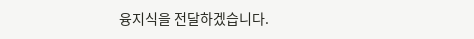융지식을 전달하겠습니다.